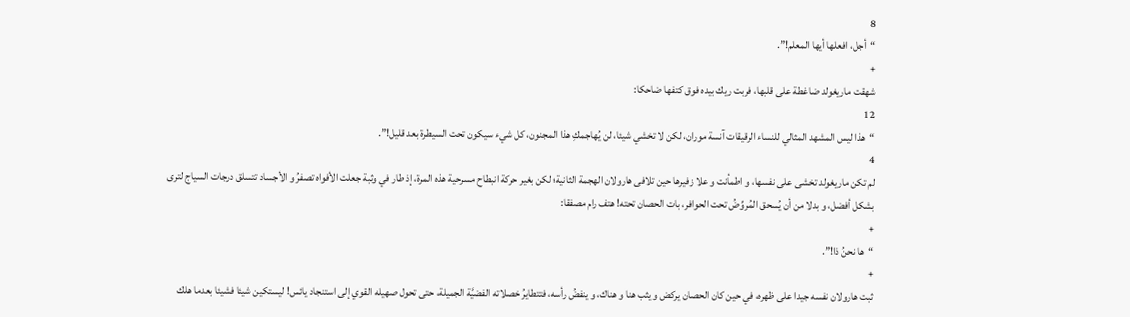8
“أجل، افعلها أيها المعلم!”.
+
شهقت ماريغولد ضاغطة على قلبها، فربت ريك بيده فوق كتفها ضاحكا:
12
“هذا ليس المشهد المثالي للنساء الرقيقات آنسة موران، لكن لا تخشي شيئا، لن يُهاجمكِ هذا المجنون، كل شيء سيكون تحت السيطرة بعد قليل!”.
4
لم تكن ماريغولد تخشى على نفسها، و اطمأنت و علا زفيرها حين تلافى هارولان الهجمة الثانية؛ لكن بغير حركة انبطاح مسرحية هذه المرة، إذ طار في وثبة جعلت الأفواه تصفرُ و الأجساد تتسلق درجات السياج لترى بشكل أفضل، و بدلا من أن يُسحق المُروِّضُ تحت الحوافر، بات الحصان تحته! هتف رام مصفقا:
+
“ها نحنُ ذا!”.
+
ثبت هارولان نفسه جيدا على ظهره، في حين كان الحصان يركض و يثب هنا و هناك، و ينفضُ رأسه، فتتطايرُ خصلاته الفضيَّة الجميلة، حتى تحول صهيله القوي إلى استنجاد يائس! ليستكين شيئا فشيئا بعدما هلك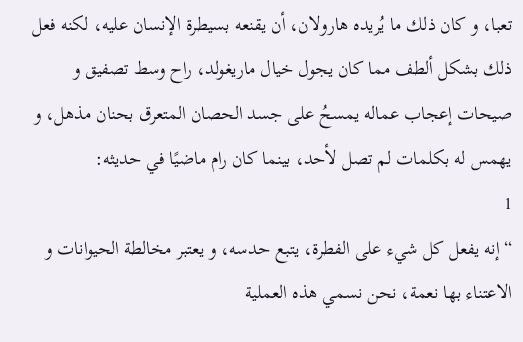تعبا، و كان ذلك ما يُريده هارولان، أن يقنعه بسيطرة الإنسان عليه، لكنه فعل ذلك بشكل ألطف مما كان يجول خيال ماريغولد، راح وسط تصفيق و صيحات إعجاب عماله يمسحُ على جسد الحصان المتعرق بحنان مذهل، و يهمس له بكلمات لم تصل لأحد، بينما كان رام ماضيًا في حديثه:
1
“إنه يفعل كل شيء على الفطرة، يتبع حدسه، و يعتبر مخالطة الحيوانات و الاعتناء بها نعمة، نحن نسمي هذه العملية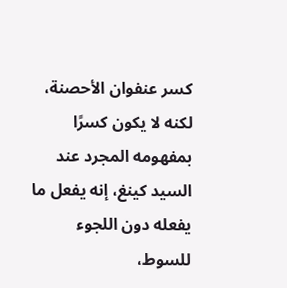كسر عنفوان الأحصنة، لكنه لا يكون كسرًا بمفهومه المجرد عند السيد كينغ، إنه يفعل ما يفعله دون اللجوء للسوط،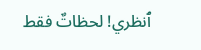ٱنظري! لحظاتٌ فقط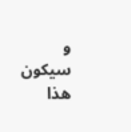و سيكون هذا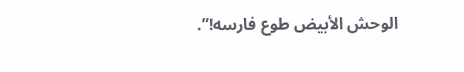الوحش الأبيض طوع فارسه!”.